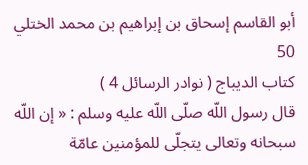أبو القاسم إسحاق بن إبراهيم بن محمد الختلي
50
كتاب الديباج ( نوادر الرسائل 4 )
قال رسول اللّه صلّى اللّه عليه وسلم : « إن اللّه سبحانه وتعالى يتجلّى للمؤمنين عامّة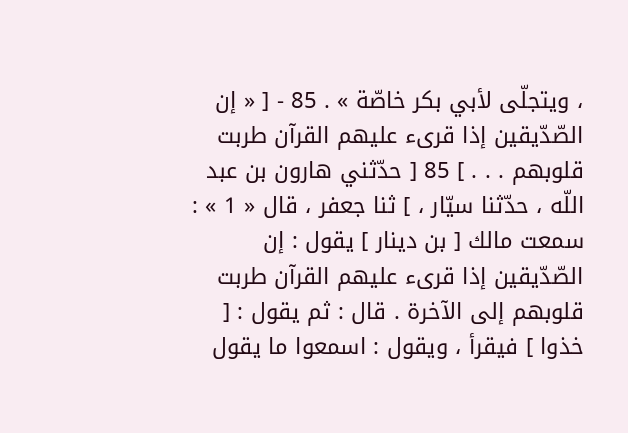، ويتجلّى لأبي بكر خاصّة » . 85 - [ « إن الصّدّيقين إذا قرىء عليهم القرآن طربت قلوبهم . . . ] 85 [ حدّثني هارون بن عبد اللّه ، حدّثنا سيّار ، ] ثنا جعفر ، قال « 1 » : سمعت مالك [ بن دينار ] يقول : إن الصّدّيقين إذا قرىء عليهم القرآن طربت قلوبهم إلى الآخرة . قال : ثم يقول : [ خذوا ] فيقرأ ، ويقول : اسمعوا ما يقول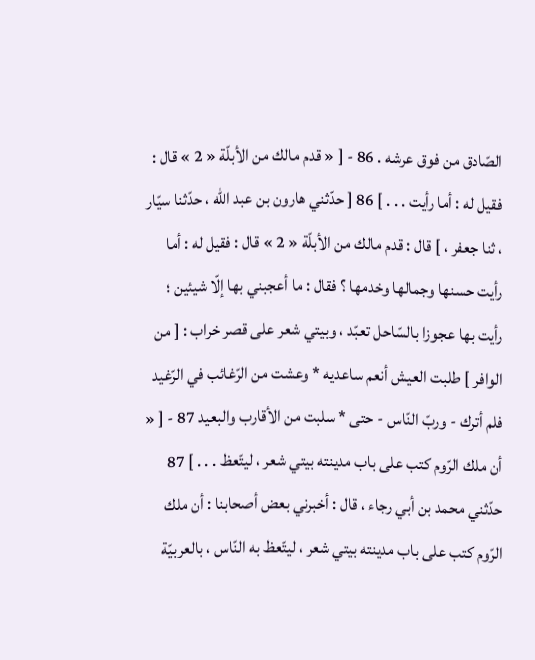الصّادق من فوق عرشه . 86 - [ « قدم مالك من الأبلّة « 2 » قال : فقيل له : أما رأيت . . . ] 86 [ حدّثني هارون بن عبد اللّه ، حدّثنا سيّار ، ثنا جعفر ، ] قال : قدم مالك من الأبلّة « 2 » قال : فقيل له : أما رأيت حسنها وجمالها وخدمها ؟ فقال : ما أعجبني بها إلّا شيئين ؛ رأيت بها عجوزا بالسّاحل تعبّد ، وبيتي شعر على قصر خراب : [ من الوافر ] طلبت العيش أنعم ساعديه * وعشت من الرّغائب في الرّغيد فلم أترك - وربّ النّاس - حتى * سلبت من الأقارب والبعيد 87 - [ « أن ملك الرّوم كتب على باب مدينته بيتي شعر ، ليتّعظ . . . ] 87 حدّثني محمد بن أبي رجاء ، قال : أخبرني بعض أصحابنا : أن ملك الرّوم كتب على باب مدينته بيتي شعر ، ليتّعظ به النّاس ، بالعربيّة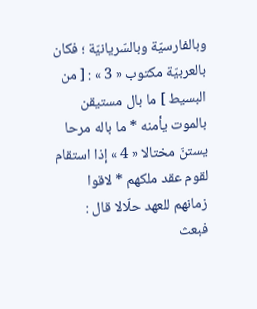وبالفارسيّة وبالسّريانيّة ؛ فكان بالعربيّة مكتوب « 3 » : [ من البسيط ] ما بال مستيقن بالموت يأمنه * ما باله مرحا يستنّ مختالا « 4 » إذا استقام لقوم عقد ملكهم * لاقوا زمانهم للعهد حلّالا قال : فبعث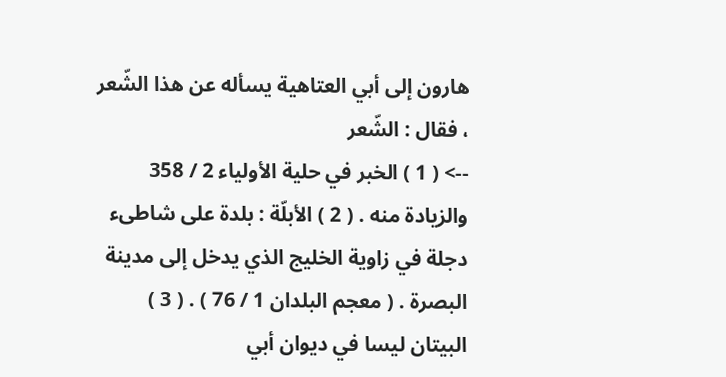هارون إلى أبي العتاهية يسأله عن هذا الشّعر ، فقال : الشّعر
--> ( 1 ) الخبر في حلية الأولياء 2 / 358 والزيادة منه . ( 2 ) الأبلّة : بلدة على شاطىء دجلة في زاوية الخليج الذي يدخل إلى مدينة البصرة . ( معجم البلدان 1 / 76 ) . ( 3 ) البيتان ليسا في ديوان أبي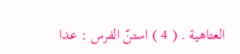العتاهية . ( 4 ) استنّ الفرس : عدا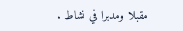مقبلا ومدبرا في نشاط .